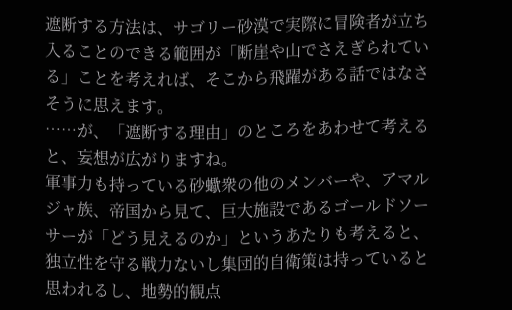遮断する方法は、サゴリー砂漠で実際に冒険者が立ち入ることのできる範囲が「断崖や山でさえぎられている」ことを考えれば、そこから飛躍がある話ではなさそうに思えます。
……が、「遮断する理由」のところをあわせて考えると、妄想が広がりますね。
軍事力も持っている砂蠍衆の他のメンバーや、アマルジャ族、帝国から見て、巨大施設であるゴールドソーサーが「どう見えるのか」というあたりも考えると、独立性を守る戦力ないし集団的自衛策は持っていると思われるし、地勢的観点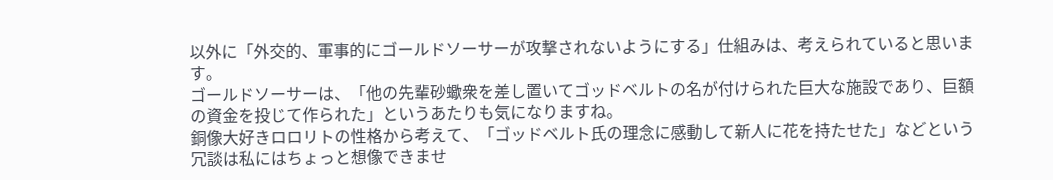以外に「外交的、軍事的にゴールドソーサーが攻撃されないようにする」仕組みは、考えられていると思います。
ゴールドソーサーは、「他の先輩砂蠍衆を差し置いてゴッドベルトの名が付けられた巨大な施設であり、巨額の資金を投じて作られた」というあたりも気になりますね。
銅像大好きロロリトの性格から考えて、「ゴッドベルト氏の理念に感動して新人に花を持たせた」などという冗談は私にはちょっと想像できませ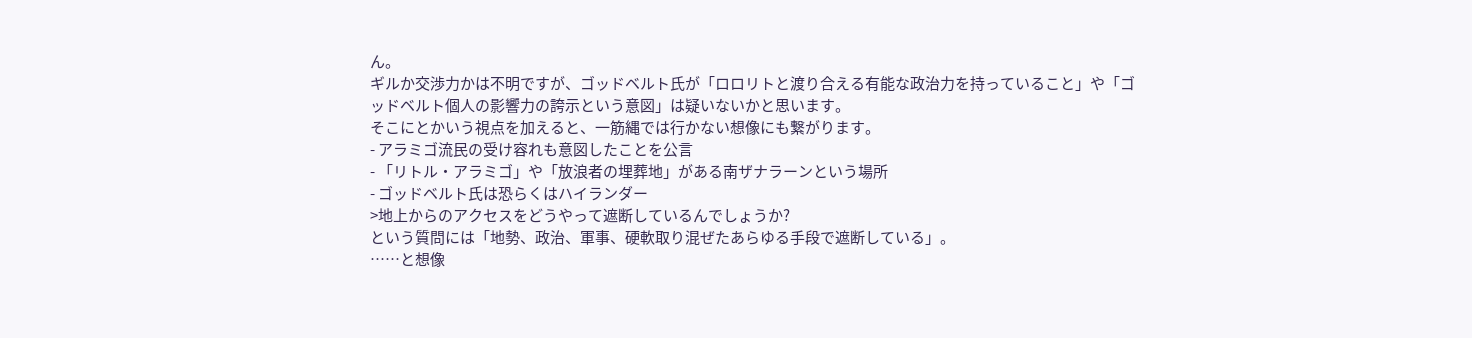ん。
ギルか交渉力かは不明ですが、ゴッドベルト氏が「ロロリトと渡り合える有能な政治力を持っていること」や「ゴッドベルト個人の影響力の誇示という意図」は疑いないかと思います。
そこにとかいう視点を加えると、一筋縄では行かない想像にも繋がります。
- アラミゴ流民の受け容れも意図したことを公言
- 「リトル・アラミゴ」や「放浪者の埋葬地」がある南ザナラーンという場所
- ゴッドベルト氏は恐らくはハイランダー
>地上からのアクセスをどうやって遮断しているんでしょうか?
という質問には「地勢、政治、軍事、硬軟取り混ぜたあらゆる手段で遮断している」。
……と想像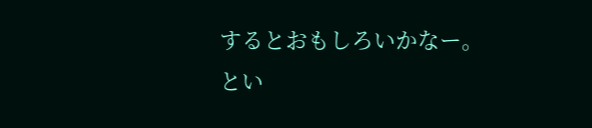するとおもしろいかなー。
とい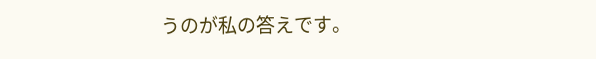うのが私の答えです。